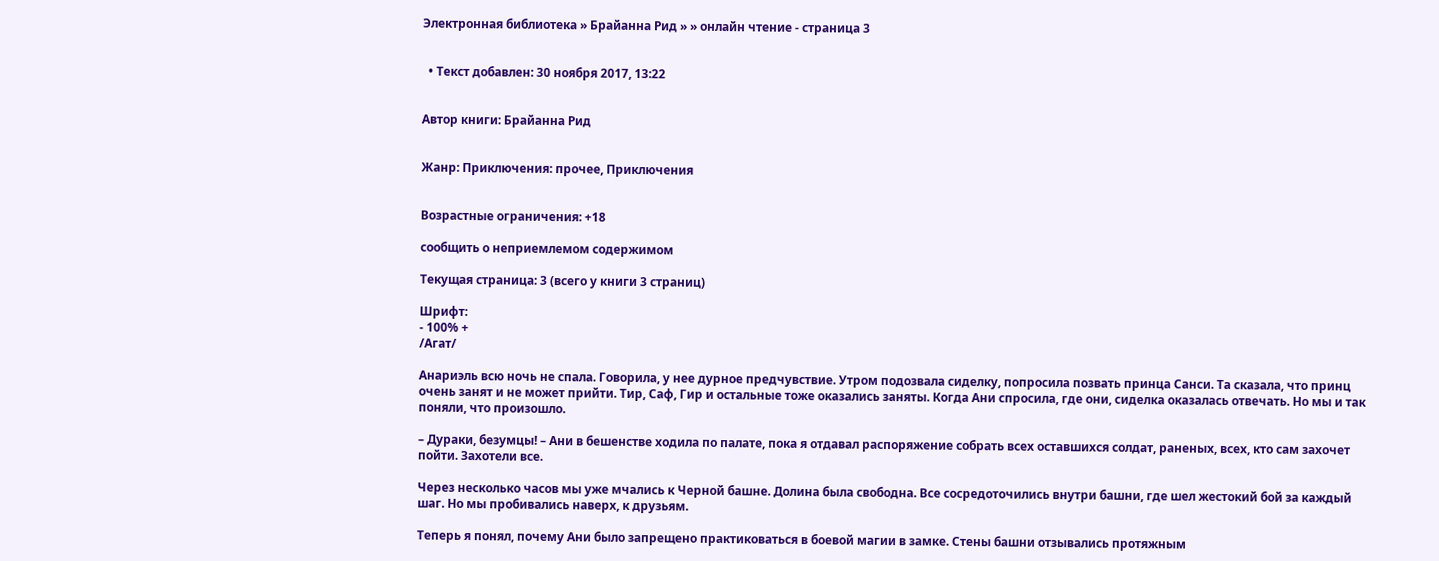Электронная библиотека » Брайанна Рид » » онлайн чтение - страница 3


  • Текст добавлен: 30 ноября 2017, 13:22


Автор книги: Брайанна Рид


Жанр: Приключения: прочее, Приключения


Возрастные ограничения: +18

сообщить о неприемлемом содержимом

Текущая страница: 3 (всего у книги 3 страниц)

Шрифт:
- 100% +
/Агат/

Анариэль всю ночь не спала. Говорила, у нее дурное предчувствие. Утром подозвала сиделку, попросила позвать принца Санси. Та сказала, что принц очень занят и не может прийти. Тир, Саф, Гир и остальные тоже оказались заняты. Когда Ани спросила, где они, сиделка оказалась отвечать. Но мы и так поняли, что произошло.

– Дураки, безумцы! – Ани в бешенстве ходила по палате, пока я отдавал распоряжение собрать всех оставшихся солдат, раненых, всех, кто сам захочет пойти. Захотели все.

Через несколько часов мы уже мчались к Черной башне. Долина была свободна. Все сосредоточились внутри башни, где шел жестокий бой за каждый шаг. Но мы пробивались наверх, к друзьям.

Теперь я понял, почему Ани было запрещено практиковаться в боевой магии в замке. Стены башни отзывались протяжным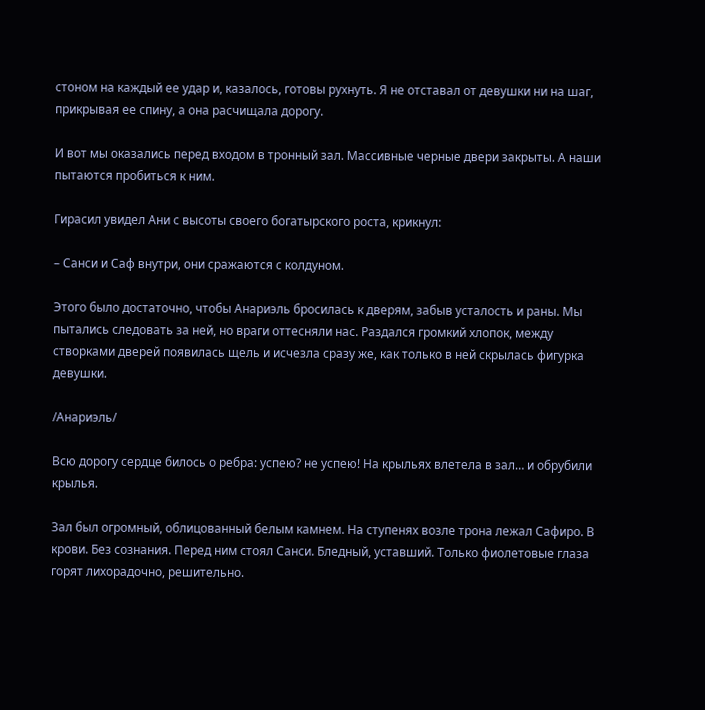стоном на каждый ее удар и, казалось, готовы рухнуть. Я не отставал от девушки ни на шаг, прикрывая ее спину, а она расчищала дорогу.

И вот мы оказались перед входом в тронный зал. Массивные черные двери закрыты. А наши пытаются пробиться к ним.

Гирасил увидел Ани с высоты своего богатырского роста, крикнул:

– Санси и Саф внутри, они сражаются с колдуном.

Этого было достаточно, чтобы Анариэль бросилась к дверям, забыв усталость и раны. Мы пытались следовать за ней, но враги оттесняли нас. Раздался громкий хлопок, между створками дверей появилась щель и исчезла сразу же, как только в ней скрылась фигурка девушки.

/Анариэль/

Всю дорогу сердце билось о ребра: успею? не успею! На крыльях влетела в зал… и обрубили крылья.

Зал был огромный, облицованный белым камнем. На ступенях возле трона лежал Сафиро. В крови. Без сознания. Перед ним стоял Санси. Бледный, уставший. Только фиолетовые глаза горят лихорадочно, решительно.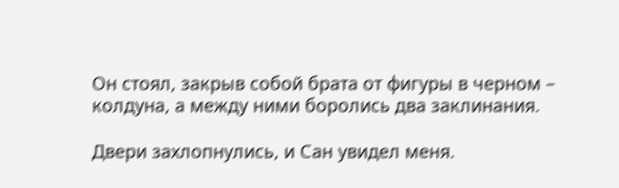Он стоял, закрыв собой брата от фигуры в черном – колдуна, а между ними боролись два заклинания.

Двери захлопнулись, и Сан увидел меня.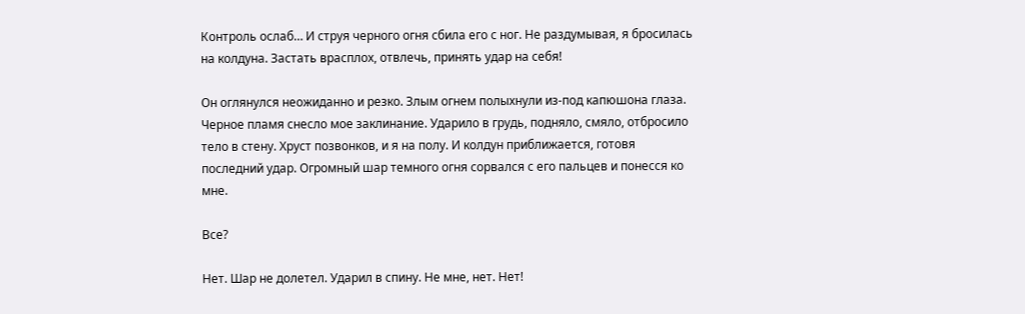Контроль ослаб… И струя черного огня сбила его с ног. Не раздумывая, я бросилась на колдуна. Застать врасплох, отвлечь, принять удар на себя!

Он оглянулся неожиданно и резко. Злым огнем полыхнули из-под капюшона глаза. Черное пламя снесло мое заклинание. Ударило в грудь, подняло, смяло, отбросило тело в стену. Хруст позвонков, и я на полу. И колдун приближается, готовя последний удар. Огромный шар темного огня сорвался с его пальцев и понесся ко мне.

Все?

Нет. Шар не долетел. Ударил в спину. Не мне, нет. Нет!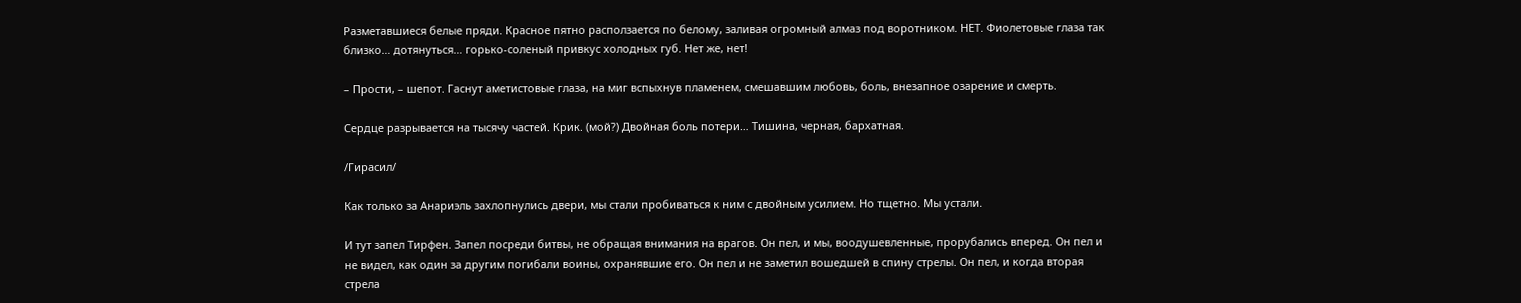Разметавшиеся белые пряди. Красное пятно расползается по белому, заливая огромный алмаз под воротником. НЕТ. Фиолетовые глаза так близко… дотянуться… горько-соленый привкус холодных губ. Нет же, нет!

– Прости, – шепот. Гаснут аметистовые глаза, на миг вспыхнув пламенем, смешавшим любовь, боль, внезапное озарение и смерть.

Сердце разрывается на тысячу частей. Крик. (мой?) Двойная боль потери… Тишина, черная, бархатная.

/Гирасил/

Как только за Анариэль захлопнулись двери, мы стали пробиваться к ним с двойным усилием. Но тщетно. Мы устали.

И тут запел Тирфен. Запел посреди битвы, не обращая внимания на врагов. Он пел, и мы, воодушевленные, прорубались вперед. Он пел и не видел, как один за другим погибали воины, охранявшие его. Он пел и не заметил вошедшей в спину стрелы. Он пел, и когда вторая стрела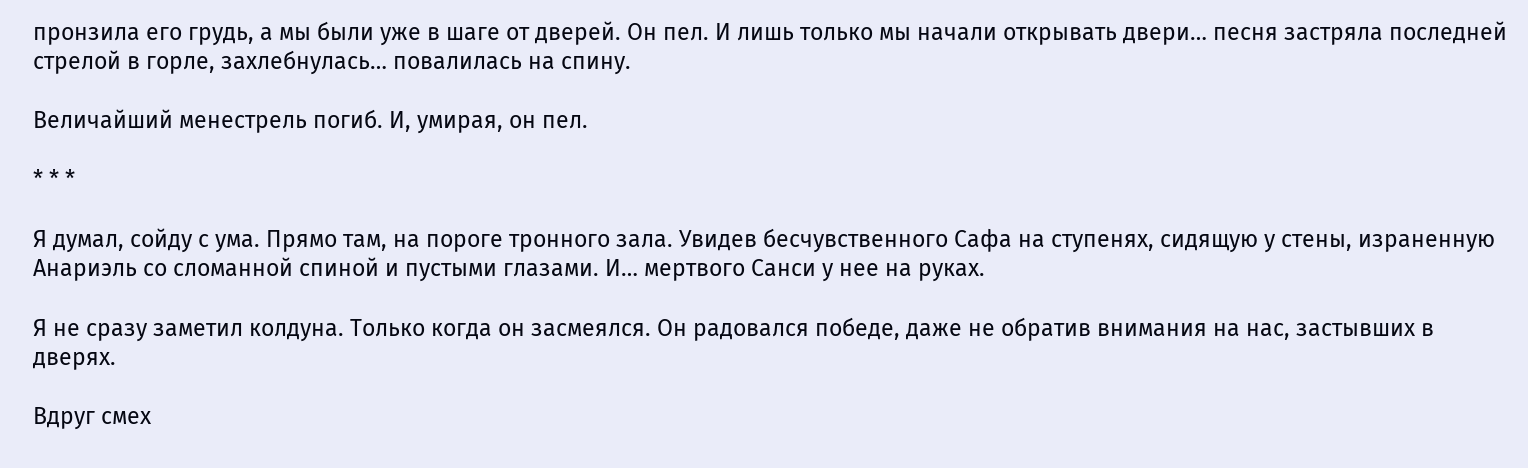пронзила его грудь, а мы были уже в шаге от дверей. Он пел. И лишь только мы начали открывать двери… песня застряла последней стрелой в горле, захлебнулась… повалилась на спину.

Величайший менестрель погиб. И, умирая, он пел.

* * *

Я думал, сойду с ума. Прямо там, на пороге тронного зала. Увидев бесчувственного Сафа на ступенях, сидящую у стены, израненную Анариэль со сломанной спиной и пустыми глазами. И… мертвого Санси у нее на руках.

Я не сразу заметил колдуна. Только когда он засмеялся. Он радовался победе, даже не обратив внимания на нас, застывших в дверях.

Вдруг смех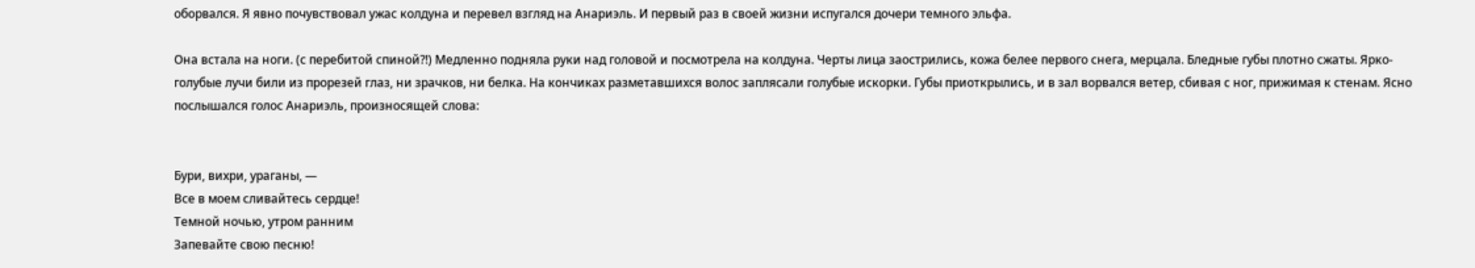оборвался. Я явно почувствовал ужас колдуна и перевел взгляд на Анариэль. И первый раз в своей жизни испугался дочери темного эльфа.

Она встала на ноги. (с перебитой спиной?!) Медленно подняла руки над головой и посмотрела на колдуна. Черты лица заострились, кожа белее первого снега, мерцала. Бледные губы плотно сжаты. Ярко-голубые лучи били из прорезей глаз, ни зрачков, ни белка. На кончиках разметавшихся волос заплясали голубые искорки. Губы приоткрылись, и в зал ворвался ветер, сбивая с ног, прижимая к стенам. Ясно послышался голос Анариэль, произносящей слова:


Бури, вихри, ураганы, —
Все в моем сливайтесь сердце!
Темной ночью, утром ранним
Запевайте свою песню!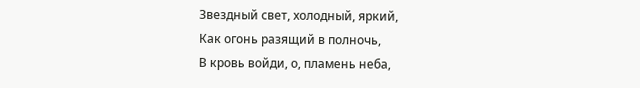Звездный свет, холодный, яркий,
Как огонь разящий в полночь,
В кровь войди, о, пламень неба,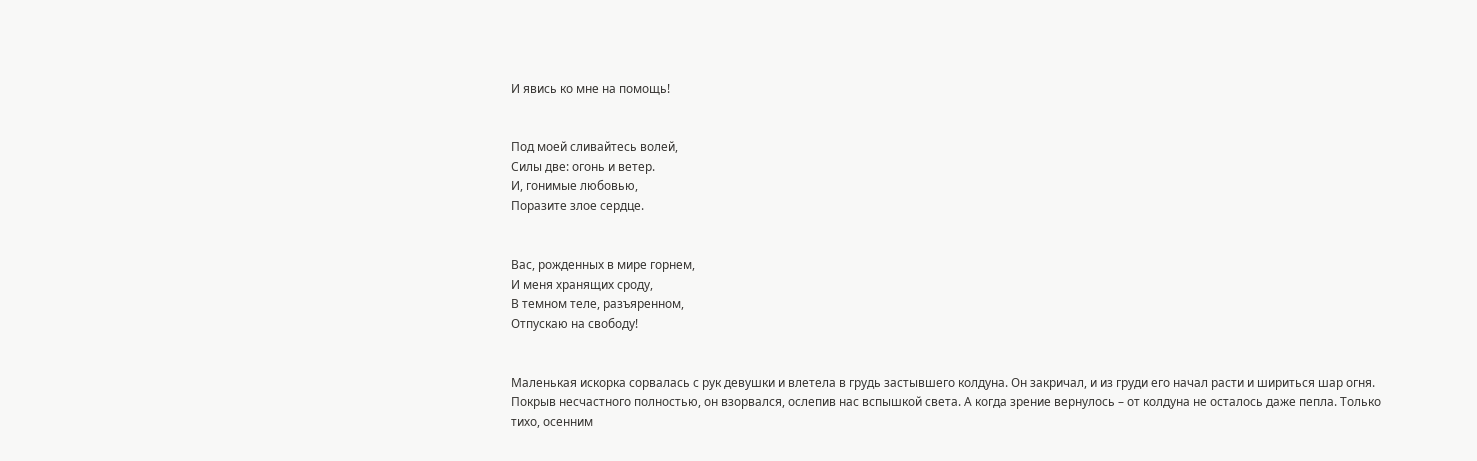И явись ко мне на помощь!


Под моей сливайтесь волей,
Силы две: огонь и ветер.
И, гонимые любовью,
Поразите злое сердце.


Вас, рожденных в мире горнем,
И меня хранящих сроду,
В темном теле, разъяренном,
Отпускаю на свободу!


Маленькая искорка сорвалась с рук девушки и влетела в грудь застывшего колдуна. Он закричал, и из груди его начал расти и шириться шар огня. Покрыв несчастного полностью, он взорвался, ослепив нас вспышкой света. А когда зрение вернулось – от колдуна не осталось даже пепла. Только тихо, осенним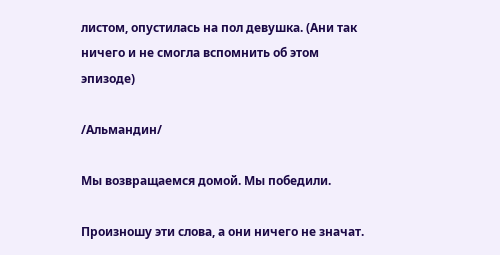листом, опустилась на пол девушка. (Ани так ничего и не смогла вспомнить об этом эпизоде)

/Альмандин/

Мы возвращаемся домой. Мы победили.

Произношу эти слова, а они ничего не значат.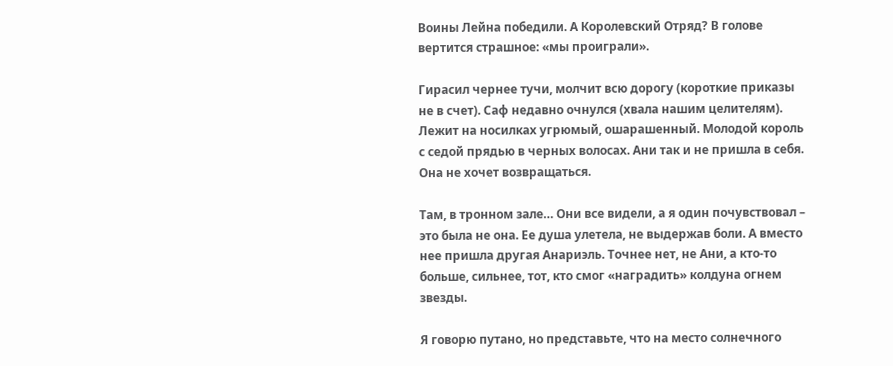Воины Лейна победили. А Королевский Отряд? В голове вертится страшное: «мы проиграли».

Гирасил чернее тучи, молчит всю дорогу (короткие приказы не в счет). Саф недавно очнулся (хвала нашим целителям). Лежит на носилках угрюмый, ошарашенный. Молодой король с седой прядью в черных волосах. Ани так и не пришла в себя. Она не хочет возвращаться.

Там, в тронном зале… Они все видели, а я один почувствовал – это была не она. Ее душа улетела, не выдержав боли. А вместо нее пришла другая Анариэль. Точнее нет, не Ани, а кто-то больше, сильнее, тот, кто смог «наградить» колдуна огнем звезды.

Я говорю путано, но представьте, что на место солнечного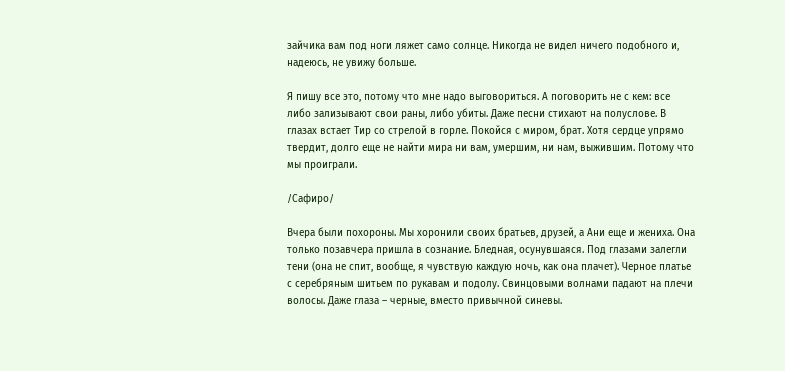зайчика вам под ноги ляжет само солнце. Никогда не видел ничего подобного и, надеюсь, не увижу больше.

Я пишу все это, потому что мне надо выговориться. А поговорить не с кем: все либо зализывают свои раны, либо убиты. Даже песни стихают на полуслове. В глазах встает Тир со стрелой в горле. Покойся с миром, брат. Хотя сердце упрямо твердит, долго еще не найти мира ни вам, умершим, ни нам, выжившим. Потому что мы проиграли.

/Сафиро/

Вчера были похороны. Мы хоронили своих братьев, друзей, а Ани еще и жениха. Она только позавчера пришла в сознание. Бледная, осунувшаяся. Под глазами залегли тени (она не спит, вообще, я чувствую каждую ночь, как она плачет). Черное платье с серебряным шитьем по рукавам и подолу. Свинцовыми волнами падают на плечи волосы. Даже глаза – черные, вместо привычной синевы.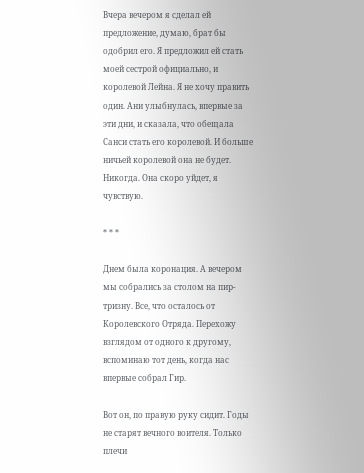Вчера вечером я сделал ей предложение, думаю, брат бы одобрил его. Я предложил ей стать моей сестрой официально, и королевой Лейна. Я не хочу править один. Ани улыбнулась, впервые за эти дни, и сказала, что обещала Санси стать его королевой. И больше ничьей королевой она не будет. Никогда. Она скоро уйдет, я чувствую.

* * *

Днем была коронация. А вечером мы собрались за столом на пир-тризну. Все, что осталось от Королевского Отряда. Перехожу взглядом от одного к другому, вспоминаю тот день, когда нас впервые собрал Гир.

Вот он, по правую руку сидит. Годы не старят вечного воителя. Только плечи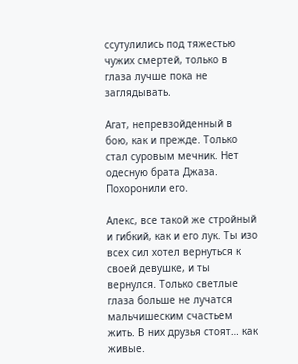ссутулились под тяжестью чужих смертей, только в глаза лучше пока не заглядывать.

Агат, непревзойденный в бою, как и прежде. Только стал суровым мечник. Нет одесную брата Джаза. Похоронили его.

Алекс, все такой же стройный и гибкий, как и его лук. Ты изо всех сил хотел вернуться к своей девушке, и ты вернулся. Только светлые глаза больше не лучатся мальчишеским счастьем жить. В них друзья стоят… как живые.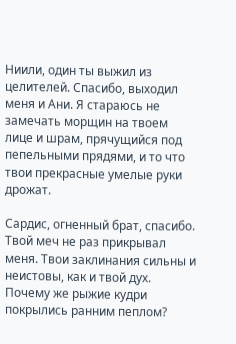Ниили, один ты выжил из целителей. Спасибо, выходил меня и Ани. Я стараюсь не замечать морщин на твоем лице и шрам, прячущийся под пепельными прядями, и то что твои прекрасные умелые руки дрожат.

Сардис, огненный брат, спасибо. Твой меч не раз прикрывал меня. Твои заклинания сильны и неистовы, как и твой дух. Почему же рыжие кудри покрылись ранним пеплом?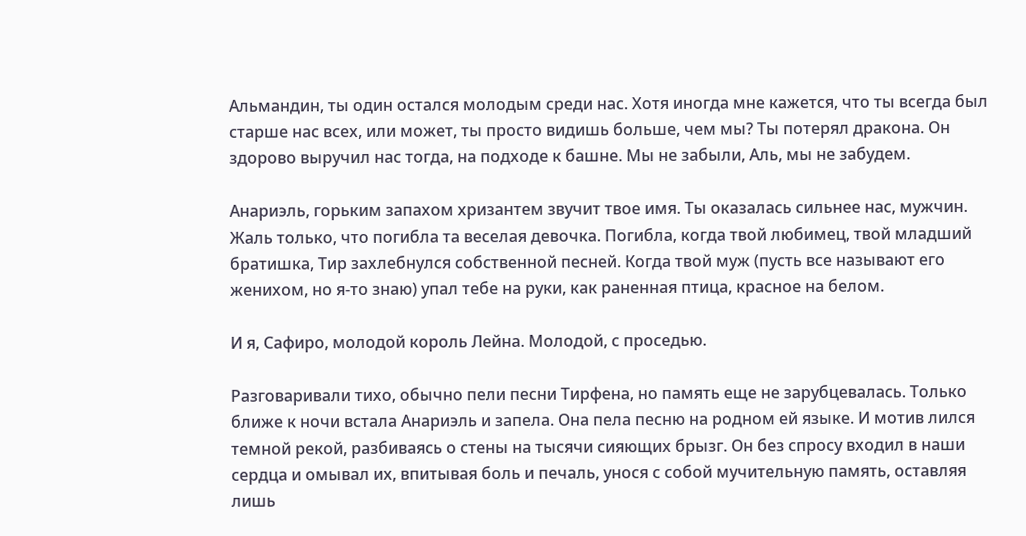Альмандин, ты один остался молодым среди нас. Хотя иногда мне кажется, что ты всегда был старше нас всех, или может, ты просто видишь больше, чем мы? Ты потерял дракона. Он здорово выручил нас тогда, на подходе к башне. Мы не забыли, Аль, мы не забудем.

Анариэль, горьким запахом хризантем звучит твое имя. Ты оказалась сильнее нас, мужчин. Жаль только, что погибла та веселая девочка. Погибла, когда твой любимец, твой младший братишка, Тир захлебнулся собственной песней. Когда твой муж (пусть все называют его женихом, но я-то знаю) упал тебе на руки, как раненная птица, красное на белом.

И я, Сафиро, молодой король Лейна. Молодой, с проседью.

Разговаривали тихо, обычно пели песни Тирфена, но память еще не зарубцевалась. Только ближе к ночи встала Анариэль и запела. Она пела песню на родном ей языке. И мотив лился темной рекой, разбиваясь о стены на тысячи сияющих брызг. Он без спросу входил в наши сердца и омывал их, впитывая боль и печаль, унося с собой мучительную память, оставляя лишь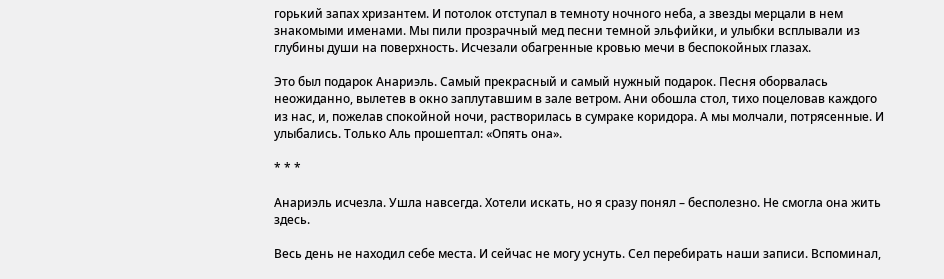горький запах хризантем. И потолок отступал в темноту ночного неба, а звезды мерцали в нем знакомыми именами. Мы пили прозрачный мед песни темной эльфийки, и улыбки всплывали из глубины души на поверхность. Исчезали обагренные кровью мечи в беспокойных глазах.

Это был подарок Анариэль. Самый прекрасный и самый нужный подарок. Песня оборвалась неожиданно, вылетев в окно заплутавшим в зале ветром. Ани обошла стол, тихо поцеловав каждого из нас, и, пожелав спокойной ночи, растворилась в сумраке коридора. А мы молчали, потрясенные. И улыбались. Только Аль прошептал: «Опять она».

* * *

Анариэль исчезла. Ушла навсегда. Хотели искать, но я сразу понял – бесполезно. Не смогла она жить здесь.

Весь день не находил себе места. И сейчас не могу уснуть. Сел перебирать наши записи. Вспоминал,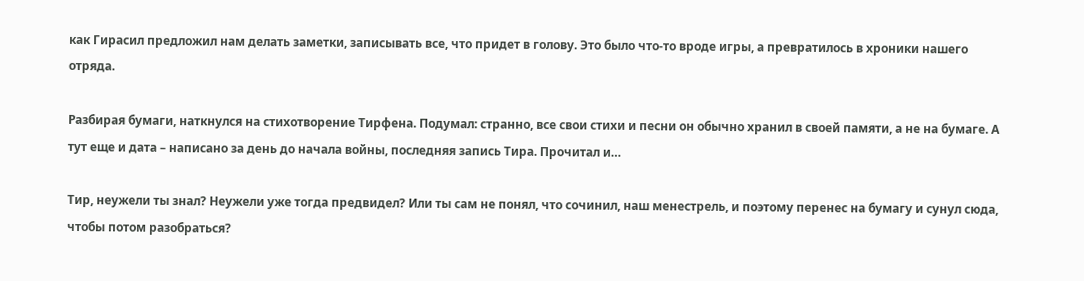как Гирасил предложил нам делать заметки, записывать все, что придет в голову. Это было что-то вроде игры, а превратилось в хроники нашего отряда.

Разбирая бумаги, наткнулся на стихотворение Тирфена. Подумал: странно, все свои стихи и песни он обычно хранил в своей памяти, а не на бумаге. А тут еще и дата – написано за день до начала войны, последняя запись Тира. Прочитал и…

Тир, неужели ты знал? Неужели уже тогда предвидел? Или ты сам не понял, что сочинил, наш менестрель, и поэтому перенес на бумагу и сунул сюда, чтобы потом разобраться?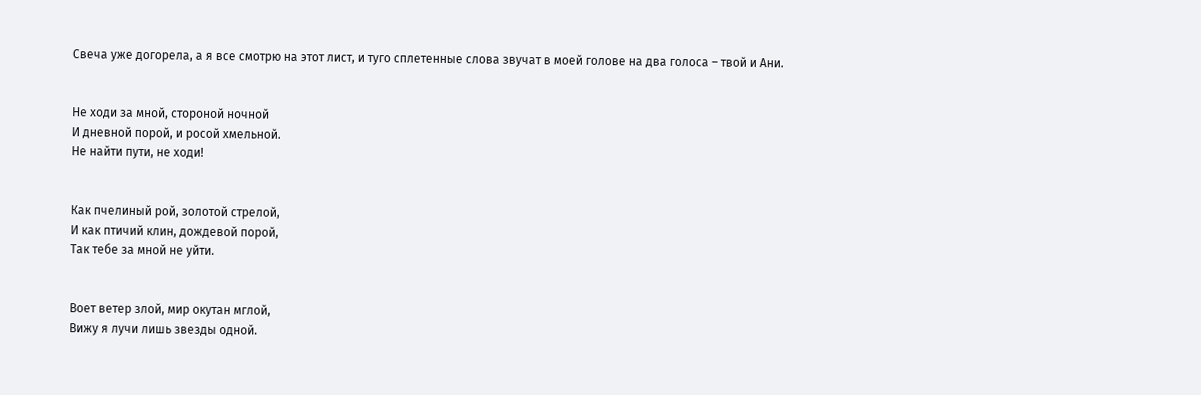Свеча уже догорела, а я все смотрю на этот лист, и туго сплетенные слова звучат в моей голове на два голоса – твой и Ани.


Не ходи за мной, стороной ночной
И дневной порой, и росой хмельной.
Не найти пути, не ходи!


Как пчелиный рой, золотой стрелой,
И как птичий клин, дождевой порой,
Так тебе за мной не уйти.


Воет ветер злой, мир окутан мглой,
Вижу я лучи лишь звезды одной.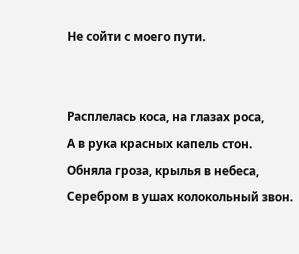Не сойти с моего пути.


Расплелась коса, на глазах роса,
А в рука красных капель стон.
Обняла гроза, крылья в небеса,
Серебром в ушах колокольный звон.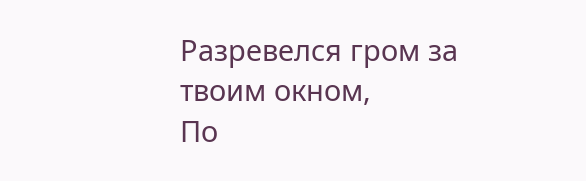Разревелся гром за твоим окном,
По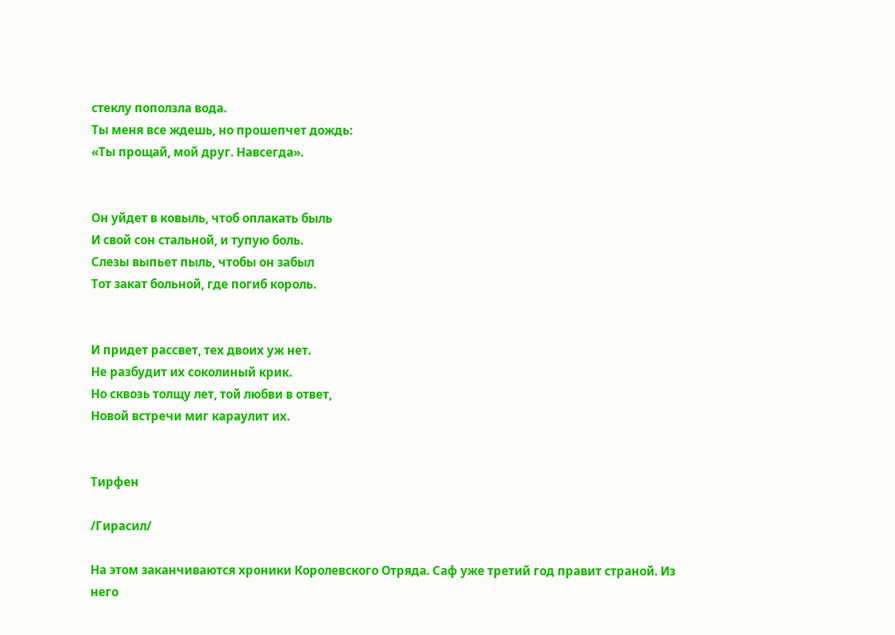стеклу поползла вода.
Ты меня все ждешь, но прошепчет дождь:
«Ты прощай, мой друг. Навсегда».


Он уйдет в ковыль, чтоб оплакать быль
И свой сон стальной, и тупую боль.
Слезы выпьет пыль, чтобы он забыл
Тот закат больной, где погиб король.


И придет рассвет, тех двоих уж нет.
Не разбудит их соколиный крик.
Но сквозь толщу лет, той любви в ответ,
Новой встречи миг караулит их.


Тирфен

/Гирасил/

На этом заканчиваются хроники Королевского Отряда. Саф уже третий год правит страной. Из него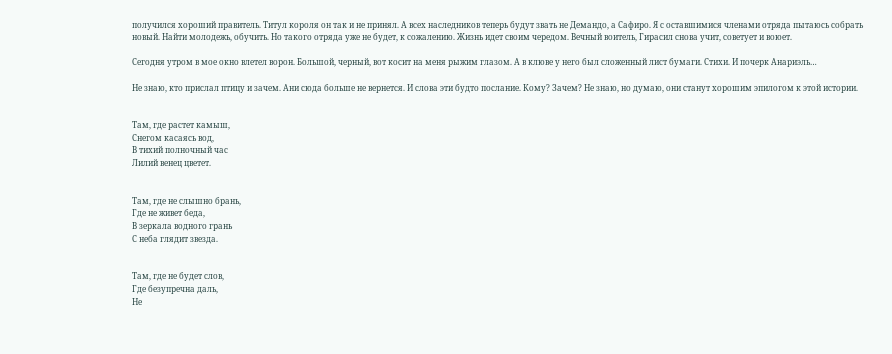получился хороший правитель. Титул короля он так и не принял. А всех наследников теперь будут звать не Демандо, а Сафиро. Я с оставшимися членами отряда пытаюсь собрать новый. Найти молодежь, обучить. Но такого отряда уже не будет, к сожалению. Жизнь идет своим чередом. Вечный воитель, Гирасил снова учит, советует и воюет.

Сегодня утром в мое окно влетел ворон. Большой, черный, вот косит на меня рыжим глазом. А в клюве у него был сложенный лист бумаги. Стихи. И почерк Анариэль…

Не знаю, кто прислал птицу и зачем. Ани сюда больше не вернется. И слова эти будто послание. Кому? Зачем? Не знаю, но думаю, они станут хорошим эпилогом к этой истории.


Там, где растет камыш,
Снегом касаясь вод,
В тихий полночный час
Лилий венец цветет.


Там, где не слышно брань,
Где не живет беда,
В зеркала водного грань
С неба глядит звезда.


Там, где не будет слов,
Где безупречна даль,
Не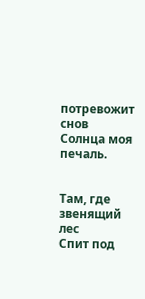потревожит снов
Солнца моя печаль.


Там, где звенящий лес
Спит под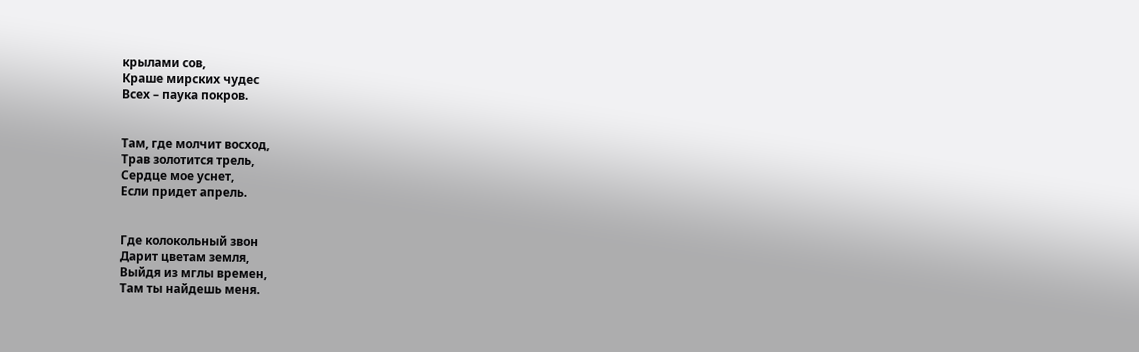крылами сов,
Краше мирских чудес
Всех – паука покров.


Там, где молчит восход,
Трав золотится трель,
Сердце мое уснет,
Если придет апрель.


Где колокольный звон
Дарит цветам земля,
Выйдя из мглы времен,
Там ты найдешь меня.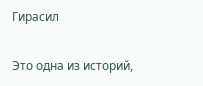Гирасил

Это одна из историй,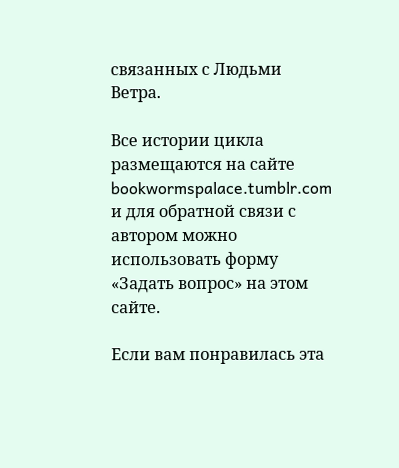связанных с Людьми Ветра.

Все истории цикла размещаются на сайте bookwormspalace.tumblr.com и для обратной связи с автором можно использовать форму «Задать вопрос» на этом сайте.

Если вам понравилась эта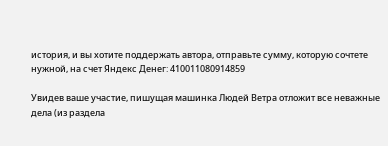история, и вы хотите поддержать автора, отправьте сумму, которую сочтете нужной, на счет Яндекс Денег: 410011080914859

Увидев ваше участие, пишущая машинка Людей Ветра отложит все неважные дела (из раздела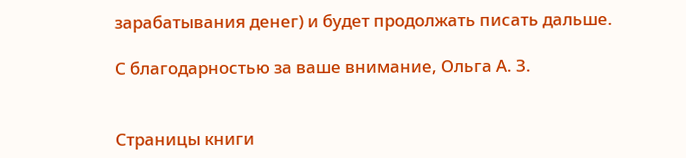зарабатывания денег) и будет продолжать писать дальше.

С благодарностью за ваше внимание, Ольга А. З.


Страницы книги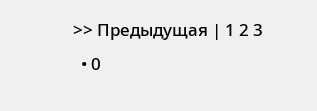>> Предыдущая | 1 2 3
  • 0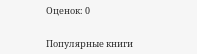Оценок: 0


Популярные книги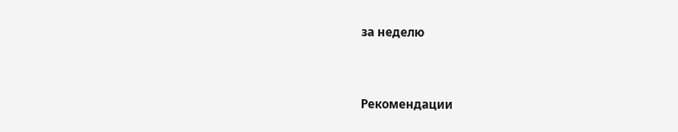за неделю


Рекомендации